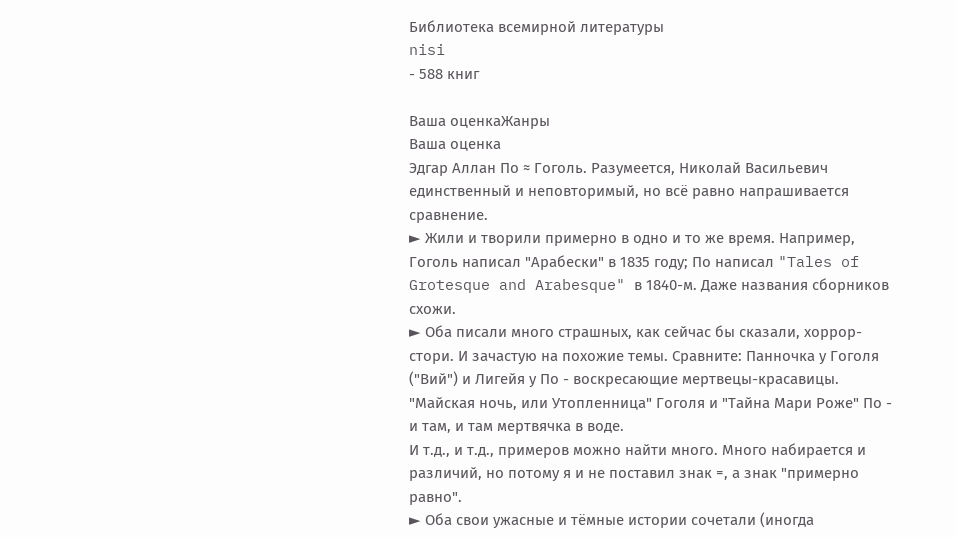Библиотека всемирной литературы
nisi
- 588 книг

Ваша оценкаЖанры
Ваша оценка
Эдгар Аллан По ≈ Гоголь. Разумеется, Николай Васильевич единственный и неповторимый, но всё равно напрашивается сравнение.
► Жили и творили примерно в одно и то же время. Например, Гоголь написал "Арабески" в 1835 году; По написал "Tales of Grotesque and Arabesque" в 1840-м. Даже названия сборников схожи.
► Оба писали много страшных, как сейчас бы сказали, хоррор-стори. И зачастую на похожие темы. Сравните: Панночка у Гоголя ("Вий") и Лигейя у По - воскресающие мертвецы-красавицы. "Майская ночь, или Утопленница" Гоголя и "Тайна Мари Роже" По - и там, и там мертвячка в воде.
И т.д., и т.д., примеров можно найти много. Много набирается и различий, но потому я и не поставил знак =, а знак "примерно равно".
► Оба свои ужасные и тёмные истории сочетали (иногда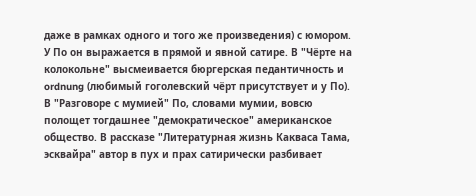даже в рамках одного и того же произведения) с юмором. У По он выражается в прямой и явной сатире. В "Чёрте на колокольне" высмеивается бюргерская педантичность и ordnung (любимый гоголевский чёрт присутствует и у По). В "Разговоре с мумией" По, словами мумии, вовсю полощет тогдашнее "демократическое" американское общество. В рассказе "Литературная жизнь Какваса Тама, эсквайра" автор в пух и прах сатирически разбивает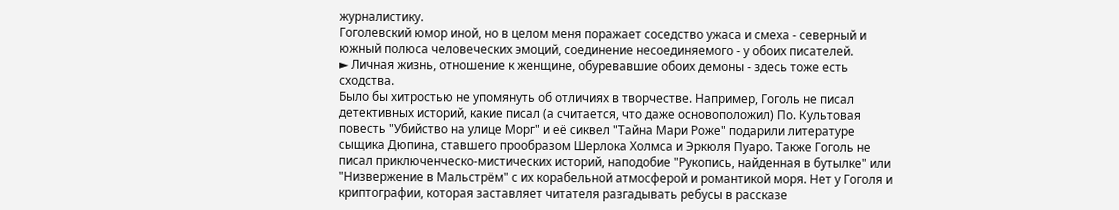журналистику.
Гоголевский юмор иной, но в целом меня поражает соседство ужаса и смеха - северный и южный полюса человеческих эмоций, соединение несоединяемого - у обоих писателей.
► Личная жизнь, отношение к женщине, обуревавшие обоих демоны - здесь тоже есть сходства.
Было бы хитростью не упомянуть об отличиях в творчестве. Например, Гоголь не писал детективных историй, какие писал (а считается, что даже основоположил) По. Культовая повесть "Убийство на улице Морг" и её сиквел "Тайна Мари Роже" подарили литературе сыщика Дюпина, ставшего прообразом Шерлока Холмса и Эркюля Пуаро. Также Гоголь не писал приключенческо-мистических историй, наподобие "Рукопись, найденная в бутылке" или "Низвержение в Мальстрём" с их корабельной атмосферой и романтикой моря. Нет у Гоголя и криптографии, которая заставляет читателя разгадывать ребусы в рассказе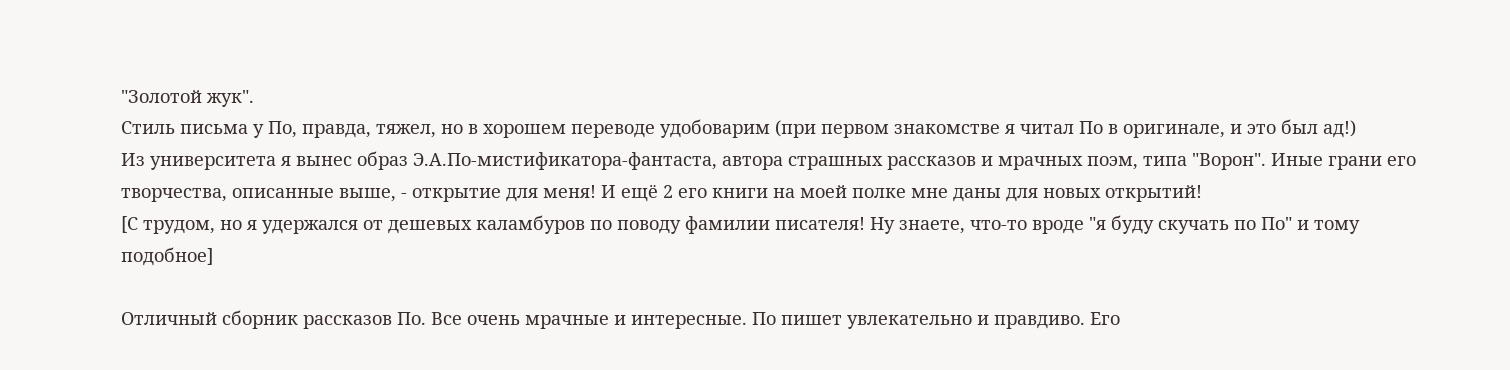"Золотой жук".
Стиль письма у По, правда, тяжел, но в хорошем переводе удобоварим (при первом знакомстве я читал По в оригинале, и это был ад!)
Из университета я вынес образ Э.А.По-мистификатора-фантаста, автора страшных рассказов и мрачных поэм, типа "Ворон". Иные грани его творчества, описанные выше, - открытие для меня! И ещё 2 его книги на моей полке мне даны для новых открытий!
[С трудом, но я удержался от дешевых каламбуров по поводу фамилии писателя! Ну знаете, что-то вроде "я буду скучать по По" и тому подобное]

Отличный сборник рассказов По. Все очень мрачные и интересные. По пишет увлекательно и правдиво. Его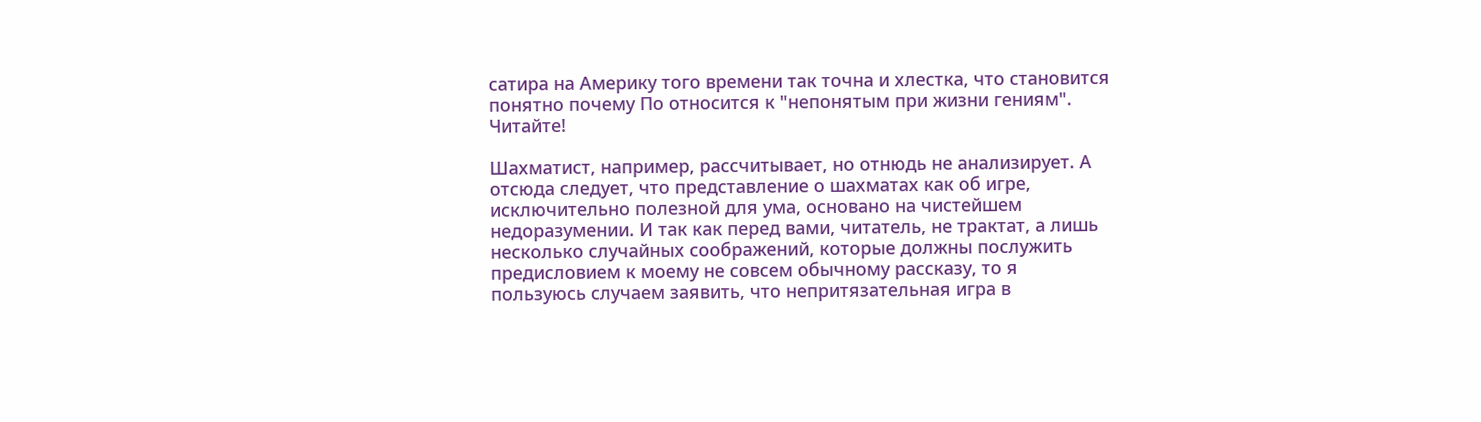сатира на Америку того времени так точна и хлестка, что становится понятно почему По относится к "непонятым при жизни гениям". Читайте!

Шахматист, например, рассчитывает, но отнюдь не анализирует. А отсюда следует, что представление о шахматах как об игре, исключительно полезной для ума, основано на чистейшем недоразумении. И так как перед вами, читатель, не трактат, а лишь несколько случайных соображений, которые должны послужить предисловием к моему не совсем обычному рассказу, то я пользуюсь случаем заявить, что непритязательная игра в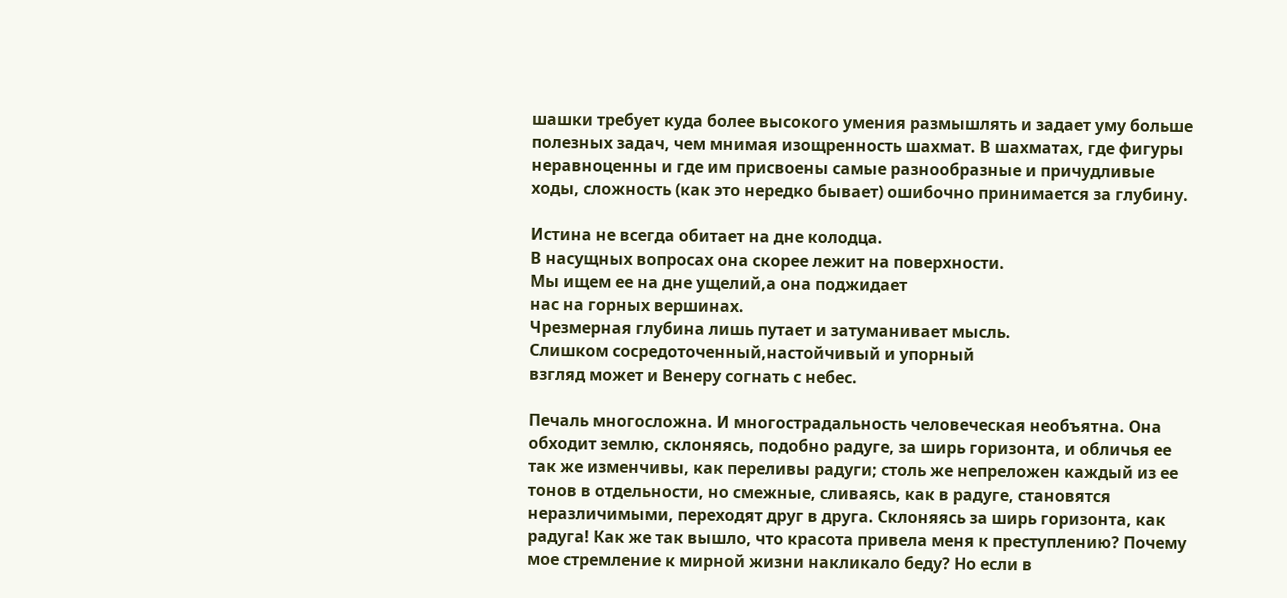шашки требует куда более высокого умения размышлять и задает уму больше полезных задач, чем мнимая изощренность шахмат. В шахматах, где фигуры неравноценны и где им присвоены самые разнообразные и причудливые ходы, сложность (как это нередко бывает) ошибочно принимается за глубину.

Истина не всегда обитает на дне колодца.
В насущных вопросах она скорее лежит на поверхности.
Мы ищем ее на дне ущелий,а она поджидает
нас на горных вершинах.
Чрезмерная глубина лишь путает и затуманивает мысль.
Слишком сосредоточенный,настойчивый и упорный
взгляд может и Венеру согнать с небес.

Печаль многосложна. И многострадальность человеческая необъятна. Она обходит землю, склоняясь, подобно радуге, за ширь горизонта, и обличья ее так же изменчивы, как переливы радуги; столь же непреложен каждый из ее тонов в отдельности, но смежные, сливаясь, как в радуге, становятся неразличимыми, переходят друг в друга. Склоняясь за ширь горизонта, как радуга! Как же так вышло, что красота привела меня к преступлению? Почему мое стремление к мирной жизни накликало беду? Но если в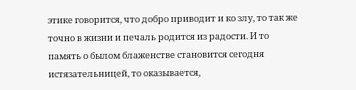этике говорится, что добро приводит и ко злу, то так же точно в жизни и печаль родится из радости. И то память о былом блаженстве становится сегодня истязательницей, то оказывается,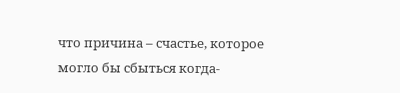что причина – счастье, которое могло бы сбыться когда-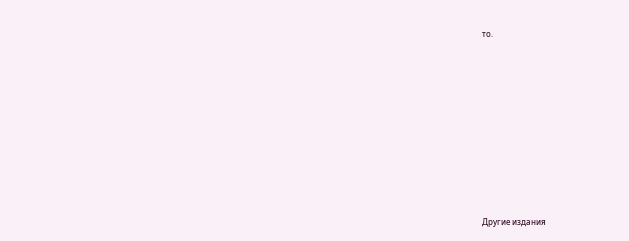то.














Другие издания